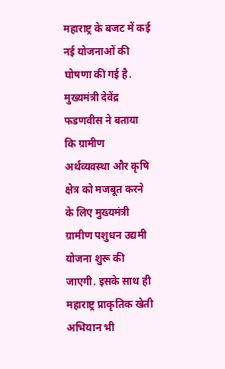महाराष्ट्र के बजट में कई नई योजनाओं की घोषणा की गई है. मुख्यमंत्री देवेंद्र फडणवीस ने बताया कि ग्रामीण अर्थव्यवस्था और कृषि क्षेत्र को मजबूत करने के लिए मुख्यमंत्री ग्रामीण पशुधन उद्यमी योजना शुरू की जाएगी. इसके साथ ही महाराष्ट्र प्राकृतिक खेती अभियान भी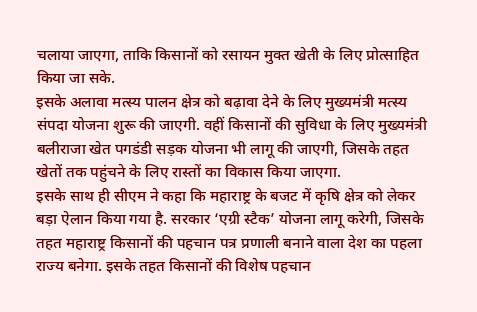चलाया जाएगा, ताकि किसानों को रसायन मुक्त खेती के लिए प्रोत्साहित किया जा सके.
इसके अलावा मत्स्य पालन क्षेत्र को बढ़ावा देने के लिए मुख्यमंत्री मत्स्य संपदा योजना शुरू की जाएगी. वहीं किसानों की सुविधा के लिए मुख्यमंत्री बलीराजा खेत पगडंडी सड़क योजना भी लागू की जाएगी, जिसके तहत खेतों तक पहुंचने के लिए रास्तों का विकास किया जाएगा.
इसके साथ ही सीएम ने कहा कि महाराष्ट्र के बजट में कृषि क्षेत्र को लेकर बड़ा ऐलान किया गया है. सरकार ‘एग्री स्टैक’ योजना लागू करेगी, जिसके तहत महाराष्ट्र किसानों की पहचान पत्र प्रणाली बनाने वाला देश का पहला राज्य बनेगा. इसके तहत किसानों की विशेष पहचान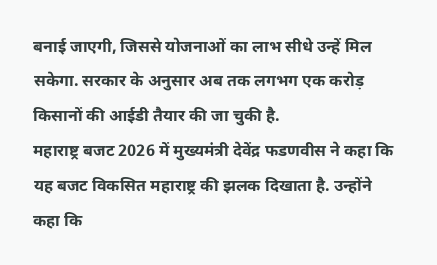बनाई जाएगी, जिससे योजनाओं का लाभ सीधे उन्हें मिल सकेगा. सरकार के अनुसार अब तक लगभग एक करोड़ किसानों की आईडी तैयार की जा चुकी है.
महाराष्ट्र बजट 2026 में मुख्यमंत्री देवेंद्र फडणवीस ने कहा कि यह बजट विकसित महाराष्ट्र की झलक दिखाता है. उन्होंने कहा कि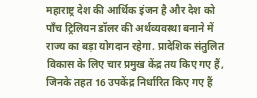महाराष्ट्र देश की आर्थिक इंजन है और देश को पाँच ट्रिलियन डॉलर की अर्थव्यवस्था बनाने में राज्य का बड़ा योगदान रहेगा. प्रादेशिक संतुलित विकास के लिए चार प्रमुख केंद्र तय किए गए हैं, जिनके तहत 16 उपकेंद्र निर्धारित किए गए हैं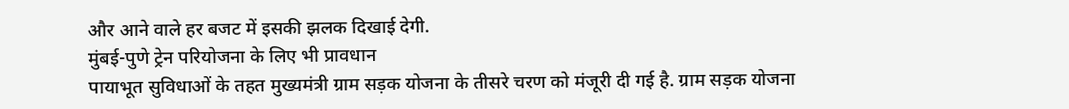और आने वाले हर बजट में इसकी झलक दिखाई देगी.
मुंबई-पुणे ट्रेन परियोजना के लिए भी प्रावधान
पायाभूत सुविधाओं के तहत मुख्यमंत्री ग्राम सड़क योजना के तीसरे चरण को मंजूरी दी गई है. ग्राम सड़क योजना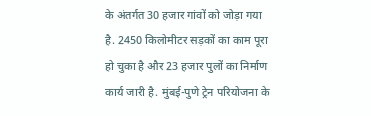के अंतर्गत 30 हजार गांवों को जोड़ा गया है. 2450 किलोमीटर सड़कों का काम पूरा हो चुका है और 23 हजार पुलों का निर्माण कार्य जारी है. मुंबई-पुणे ट्रेन परियोजना के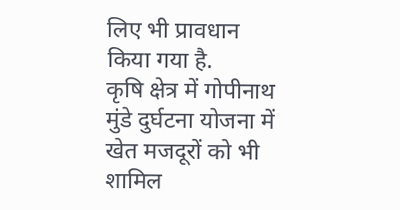लिए भी प्रावधान किया गया है.
कृषि क्षेत्र में गोपीनाथ मुंडे दुर्घटना योजना में खेत मजदूरों को भी शामिल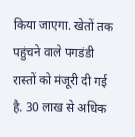किया जाएगा. खेतों तक पहुंचने वाले पगडंडी रास्तों को मंजूरी दी गई है. 30 लाख से अधिक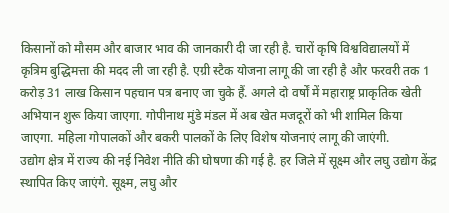किसानों को मौसम और बाजार भाव की जानकारी दी जा रही है. चारों कृषि विश्वविद्यालयों में कृत्रिम बुद्धिमत्ता की मदद ली जा रही है. एग्री स्टैक योजना लागू की जा रही है और फरवरी तक 1 करोड़ 31 लाख किसान पहचान पत्र बनाए जा चुके हैं. अगले दो वर्षों में महाराष्ट्र प्राकृतिक खेती अभियान शुरू किया जाएगा. गोपीनाथ मुंडे मंडल में अब खेत मजदूरों को भी शामिल किया जाएगा. महिला गोपालकों और बकरी पालकों के लिए विशेष योजनाएं लागू की जाएंगी.
उद्योग क्षेत्र में राज्य की नई निवेश नीति की घोषणा की गई है. हर जिले में सूक्ष्म और लघु उद्योग केंद्र स्थापित किए जाएंगे. सूक्ष्म, लघु और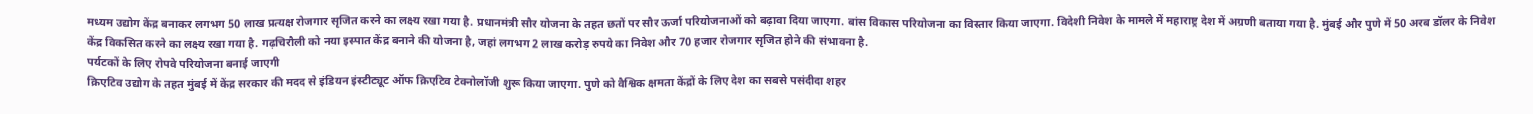मध्यम उद्योग केंद्र बनाकर लगभग 50 लाख प्रत्यक्ष रोजगार सृजित करने का लक्ष्य रखा गया है. प्रधानमंत्री सौर योजना के तहत छतों पर सौर ऊर्जा परियोजनाओं को बढ़ावा दिया जाएगा. बांस विकास परियोजना का विस्तार किया जाएगा. विदेशी निवेश के मामले में महाराष्ट्र देश में अग्रणी बताया गया है. मुंबई और पुणे में 50 अरब डॉलर के निवेश केंद्र विकसित करने का लक्ष्य रखा गया है. गढ़चिरौली को नया इस्पात केंद्र बनाने की योजना है, जहां लगभग 2 लाख करोड़ रुपये का निवेश और 70 हजार रोजगार सृजित होने की संभावना है.
पर्यटकों के लिए रोपवे परियोजना बनाई जाएगी
क्रिएटिव उद्योग के तहत मुंबई में केंद्र सरकार की मदद से इंडियन इंस्टीट्यूट ऑफ क्रिएटिव टेक्नोलॉजी शुरू किया जाएगा. पुणे को वैश्विक क्षमता केंद्रों के लिए देश का सबसे पसंदीदा शहर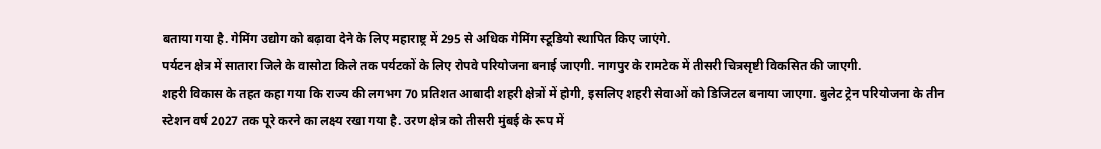बताया गया है. गेमिंग उद्योग को बढ़ावा देने के लिए महाराष्ट्र में 295 से अधिक गेमिंग स्टूडियो स्थापित किए जाएंगे.
पर्यटन क्षेत्र में सातारा जिले के वासोटा किले तक पर्यटकों के लिए रोपवे परियोजना बनाई जाएगी. नागपुर के रामटेक में तीसरी चित्रसृष्टी विकसित की जाएगी.
शहरी विकास के तहत कहा गया कि राज्य की लगभग 70 प्रतिशत आबादी शहरी क्षेत्रों में होगी, इसलिए शहरी सेवाओं को डिजिटल बनाया जाएगा. बुलेट ट्रेन परियोजना के तीन स्टेशन वर्ष 2027 तक पूरे करने का लक्ष्य रखा गया है. उरण क्षेत्र को तीसरी मुंबई के रूप में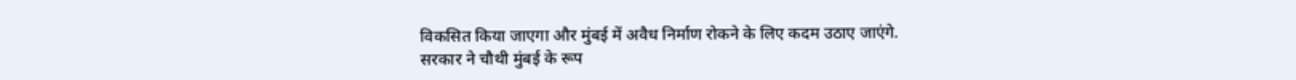विकसित किया जाएगा और मुंबई में अवैध निर्माण रोकने के लिए कदम उठाए जाएंगे.
सरकार ने चौथी मुंबई के रूप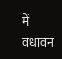में वधावन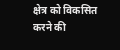क्षेत्र को विकसित करने की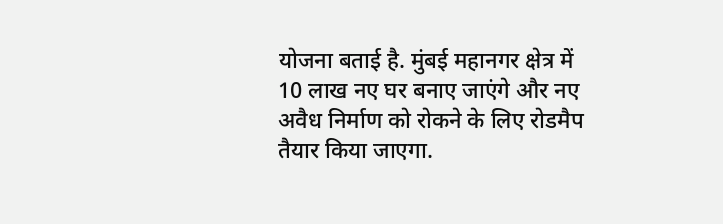योजना बताई है. मुंबई महानगर क्षेत्र में 10 लाख नए घर बनाए जाएंगे और नए अवैध निर्माण को रोकने के लिए रोडमैप तैयार किया जाएगा.